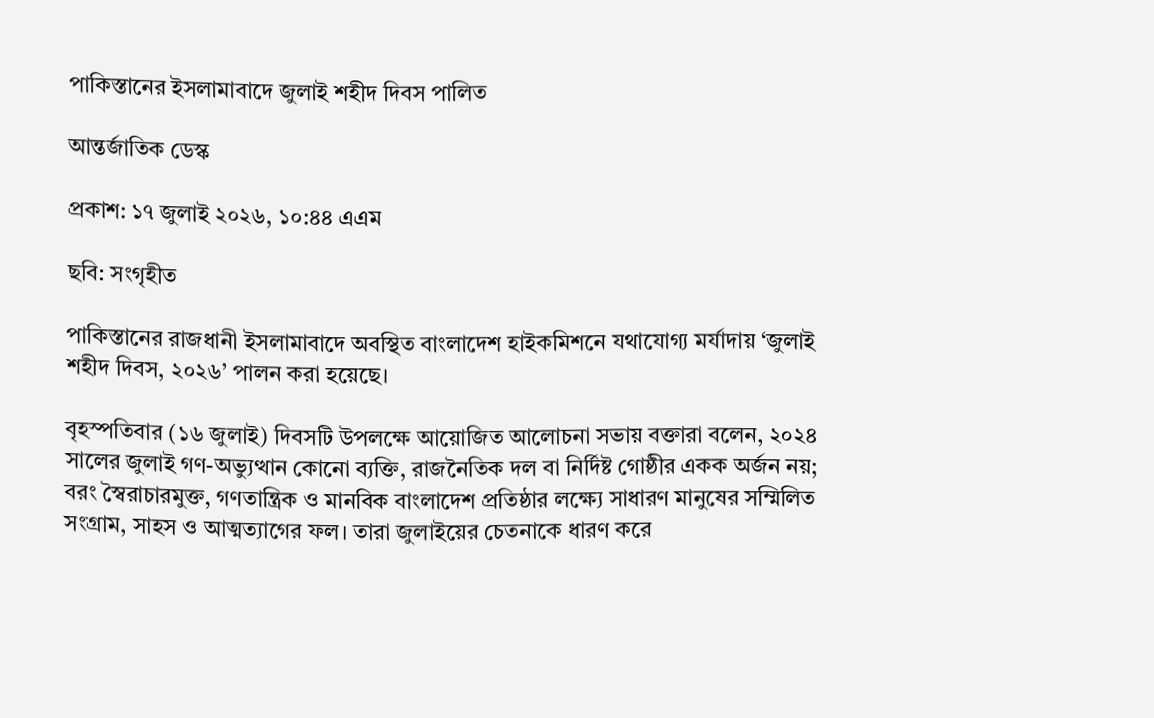পাকিস্তানের ইসলামাবাদে জুলাই শহীদ দিবস পালিত

আন্তর্জাতিক ডেস্ক

প্রকাশ: ১৭ জুলাই ২০২৬, ১০:৪৪ এএম

ছবি: সংগৃহীত

পাকিস্তানের রাজধানী ইসলামাবাদে অবস্থিত বাংলাদেশ হাইকমিশনে যথাযোগ্য মর্যাদায় ‘জুলাই শহীদ দিবস, ২০২৬’ পালন করা হয়েছে।

বৃহস্পতিবার (১৬ জুলাই) দিবসটি উপলক্ষে আয়োজিত আলোচনা সভায় বক্তারা বলেন, ২০২৪ সালের জুলাই গণ-অভ্যুত্থান কোনো ব্যক্তি, রাজনৈতিক দল বা নির্দিষ্ট গোষ্ঠীর একক অর্জন নয়; বরং স্বৈরাচারমুক্ত, গণতান্ত্রিক ও মানবিক বাংলাদেশ প্রতিষ্ঠার লক্ষ্যে সাধারণ মানুষের সম্মিলিত সংগ্রাম, সাহস ও আত্মত্যাগের ফল। তারা জুলাইয়ের চেতনাকে ধারণ করে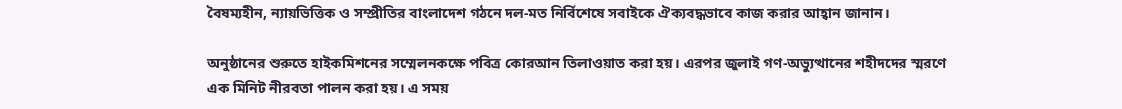বৈষম্যহীন, ন্যায়ভিত্তিক ও সম্প্রীতির বাংলাদেশ গঠনে দল-মত নির্বিশেষে সবাইকে ঐক্যবদ্ধভাবে কাজ করার আহ্বান জানান।

অনুষ্ঠানের শুরুতে হাইকমিশনের সম্মেলনকক্ষে পবিত্র কোরআন তিলাওয়াত করা হয়। এরপর জুলাই গণ-অভ্যুত্থানের শহীদদের স্মরণে এক মিনিট নীরবতা পালন করা হয়। এ সময়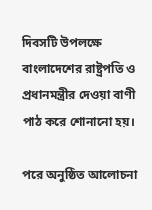দিবসটি উপলক্ষে বাংলাদেশের রাষ্ট্রপতি ও প্রধানমন্ত্রীর দেওয়া বাণী পাঠ করে শোনানো হয়।

পরে অনুষ্ঠিত আলোচনা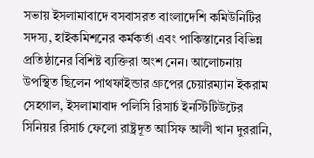সভায় ইসলামাবাদে বসবাসরত বাংলাদেশি কমিউনিটির সদস্য, হাইকমিশনের কর্মকর্তা এবং পাকিস্তানের বিভিন্ন প্রতিষ্ঠানের বিশিষ্ট ব্যক্তিরা অংশ নেন। আলোচনায় উপস্থিত ছিলেন পাথফাইন্ডার গ্রুপের চেয়ারম্যান ইকরাম সেহগাল, ইসলামাবাদ পলিসি রিসার্চ ইনস্টিটিউটের সিনিয়র রিসার্চ ফেলো রাষ্ট্রদূত আসিফ আলী খান দুররানি,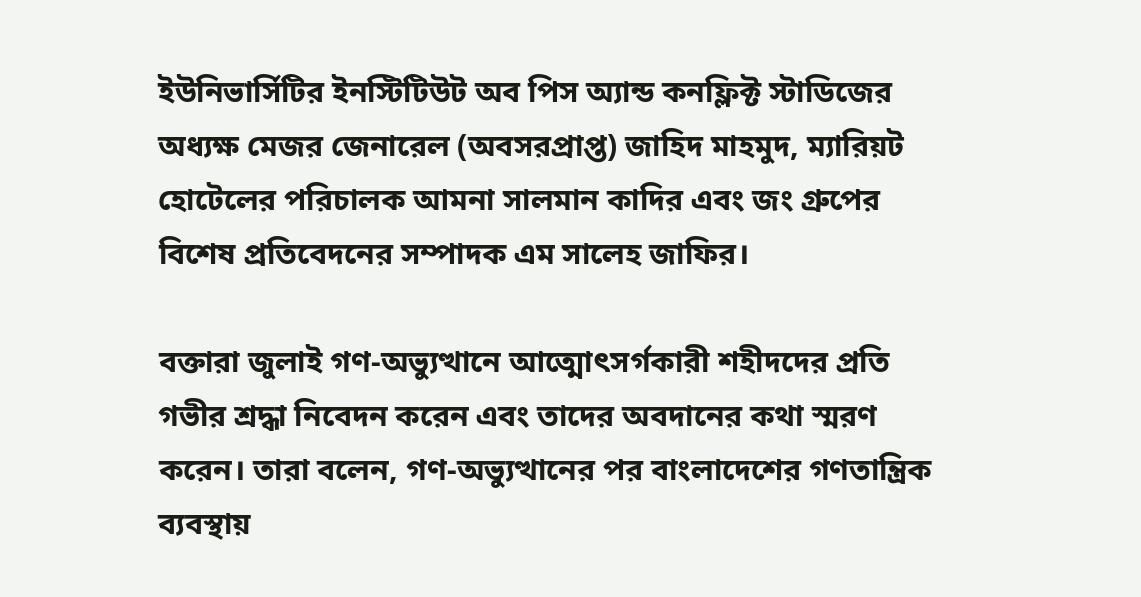ইউনিভার্সিটির ইনস্টিটিউট অব পিস অ্যান্ড কনফ্লিক্ট স্টাডিজের অধ্যক্ষ মেজর জেনারেল (অবসরপ্রাপ্ত) জাহিদ মাহমুদ, ম্যারিয়ট হোটেলের পরিচালক আমনা সালমান কাদির এবং জং গ্রুপের বিশেষ প্রতিবেদনের সম্পাদক এম সালেহ জাফির।

বক্তারা জুলাই গণ-অভ্যুত্থানে আত্মোৎসর্গকারী শহীদদের প্রতি গভীর শ্রদ্ধা নিবেদন করেন এবং তাদের অবদানের কথা স্মরণ করেন। তারা বলেন, গণ-অভ্যুত্থানের পর বাংলাদেশের গণতান্ত্রিক ব্যবস্থায়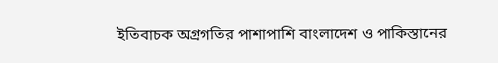ইতিবাচক অগ্রগতির পাশাপাশি বাংলাদেশ ও পাকিস্তানের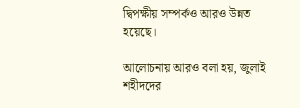দ্বিপক্ষীয় সম্পর্কও আরও উন্নত হয়েছে।

আলোচনায় আরও বলা হয়, জুলাই শহীদদের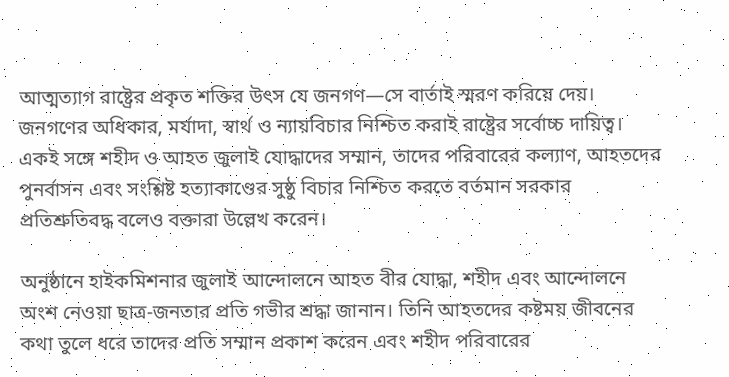আত্মত্যাগ রাষ্ট্রের প্রকৃত শক্তির উৎস যে জনগণ—সে বার্তাই স্মরণ করিয়ে দেয়। জনগণের অধিকার, মর্যাদা, স্বার্থ ও ন্যায়বিচার নিশ্চিত করাই রাষ্ট্রের সর্বোচ্চ দায়িত্ব। একই সঙ্গে শহীদ ও আহত জুলাই যোদ্ধাদের সম্মান, তাদের পরিবারের কল্যাণ, আহতদের পুনর্বাসন এবং সংশ্লিষ্ট হত্যাকাণ্ডের সুষ্ঠু বিচার নিশ্চিত করতে বর্তমান সরকার প্রতিশ্রুতিবদ্ধ বলেও বক্তারা উল্লেখ করেন।

অনুষ্ঠানে হাইকমিশনার জুলাই আন্দোলনে আহত বীর যোদ্ধা, শহীদ এবং আন্দোলনে অংশ নেওয়া ছাত্র-জনতার প্রতি গভীর শ্রদ্ধা জানান। তিনি আহতদের কষ্টময় জীবনের কথা তুলে ধরে তাদের প্রতি সম্মান প্রকাশ করেন এবং শহীদ পরিবারের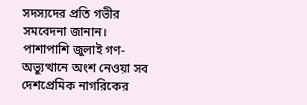সদস্যদের প্রতি গভীর সমবেদনা জানান। পাশাপাশি জুলাই গণ-অভ্যুত্থানে অংশ নেওয়া সব দেশপ্রেমিক নাগরিকের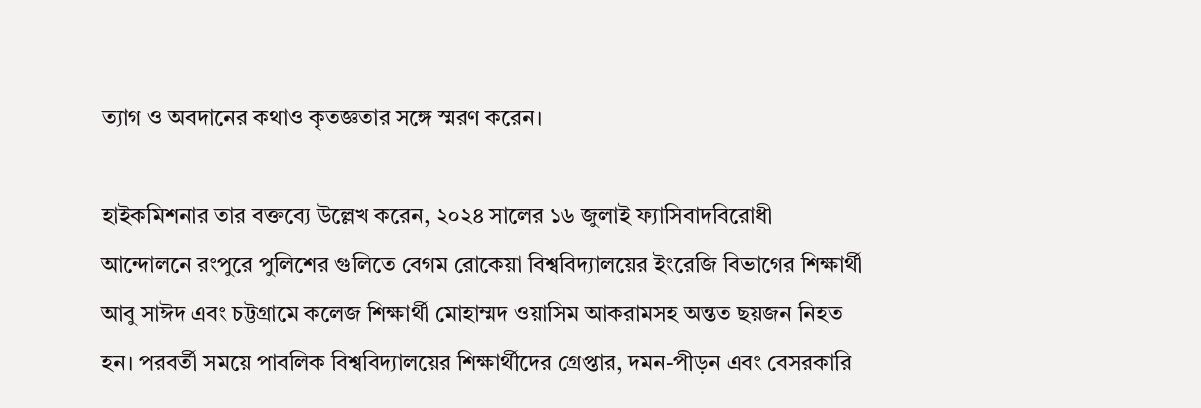ত্যাগ ও অবদানের কথাও কৃতজ্ঞতার সঙ্গে স্মরণ করেন।

হাইকমিশনার তার বক্তব্যে উল্লেখ করেন, ২০২৪ সালের ১৬ জুলাই ফ্যাসিবাদবিরোধী আন্দোলনে রংপুরে পুলিশের গুলিতে বেগম রোকেয়া বিশ্ববিদ্যালয়ের ইংরেজি বিভাগের শিক্ষার্থী আবু সাঈদ এবং চট্টগ্রামে কলেজ শিক্ষার্থী মোহাম্মদ ওয়াসিম আকরামসহ অন্তত ছয়জন নিহত হন। পরবর্তী সময়ে পাবলিক বিশ্ববিদ্যালয়ের শিক্ষার্থীদের গ্রেপ্তার, দমন-পীড়ন এবং বেসরকারি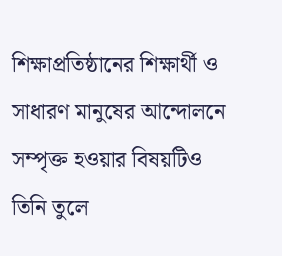শিক্ষাপ্রতিষ্ঠানের শিক্ষার্থী ও সাধারণ মানুষের আন্দোলনে সম্পৃক্ত হওয়ার বিষয়টিও তিনি তুলে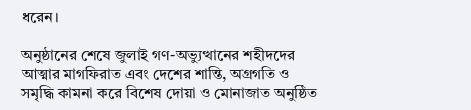ধরেন।

অনুষ্ঠানের শেষে জুলাই গণ-অভ্যুত্থানের শহীদদের আত্মার মাগফিরাত এবং দেশের শান্তি, অগ্রগতি ও সমৃদ্ধি কামনা করে বিশেষ দোয়া ও মোনাজাত অনুষ্ঠিত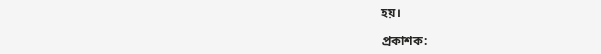হয়।

প্রকাশক: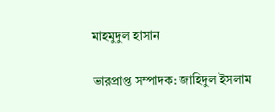মাহমুদুল হাসান

ভারপ্রাপ্ত সম্পাদক: জাহিদুল ইসলাম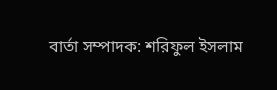বার্তা সম্পাদক: শরিফুল ইসলাম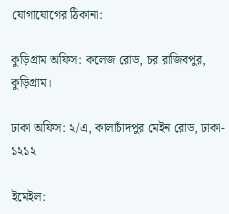যোগাযোগের ঠিকানা:

কুড়িগ্রাম অফিস: কলেজ রোড, চর রাজিবপুর, কুড়িগ্রাম।

ঢাকা অফিস: ২/এ, কালাচাঁদপুর মেইন রোড, ঢাকা- ১২১২

ইমেইল: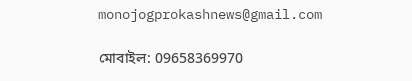monojogprokashnews@gmail.com

মোবাইল: 09658369970